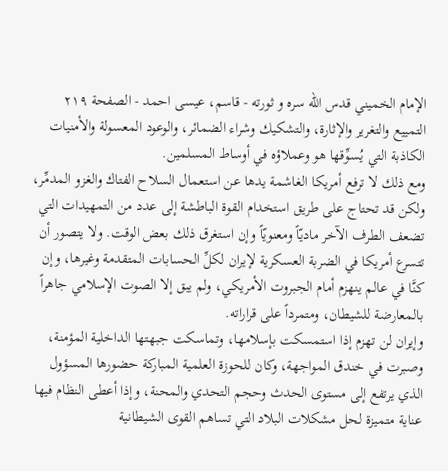الإمام الخميني قدس الله سره و ثورته - قاسم، عيسى احمد - الصفحة ٢١٩
التمييع والتغرير والإثارة، والتشكيك وشراء الضمائر، والوعود المعسولة والأمنيات الكاذبة التي يُسوِّقها هو وعملاؤه في أوساط المسلمين.
ومع ذلك لا ترفع أمريكا الغاشمة يدها عن استعمال السلاح الفتاك والغزو المدمِّر، ولكن قد تحتاج على طريق استخدام القوة الباطشة إلى عدد من التمهيدات التي تضعف الطرف الآخر ماديّاً ومعنويّاً وإن استغرق ذلك بعض الوقت. ولا يتصور أن تتسرع أمريكا في الضربة العسكرية لإيران لكلِّ الحسابات المتقدمة وغيرها، وإن كنَّا في عالم ينهزم أمام الجبروت الأمريكي، ولم يبق إلا الصوت الإسلامي جاهراً بالمعارضة للشيطان، ومتمرداً على قراراته.
وإيران لن تهزم إذا استمسكت بإسلامها، وتماسكت جبهتها الداخلية المؤمنة، وصبرت في خندق المواجهة، وكان للحوزة العلمية المباركة حضورها المسؤول الذي يرتفع إلى مستوى الحدث وحجم التحدي والمحنة، وإذا أعطى النظام فيها عناية متميزة لحل مشكلات البلاد التي تساهم القوى الشيطانية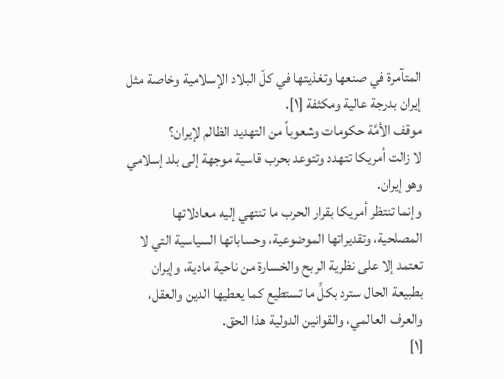المتآمرة في صنعها وتغذيتها في كلّ البلاد الإسلامية وخاصة مثل إيران بدرجة عالية ومكثفة [١].
موقف الأمَّة حكومات وشعوباً من التهديد الظالم لإيران؟
لا زالت أمريكا تتهدد وتتوعد بحرب قاسية موجهة إلى بلد إسلامي وهو إيران.
وإنما تنتظر أمريكا بقرار الحرب ما تنتهي إليه معادلاتها المصلحية، وتقديراتها الموضوعية، وحساباتها السياسية التي لا تعتمد إلا على نظرية الربح والخسارة من ناحية مادية، وإيران بطبيعة الحال سترد بكلِّ ما تستطيع كما يعطيها الدين والعقل، والعرف العالمي، والقوانين الدولية هذا الحق.
[١]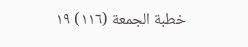خطبة الجمعة (١١٦) ١٩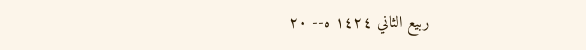ربيع الثاني ١٤٢٤ ه-- ٢٠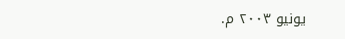يونيو ٢٠٠٣ م.